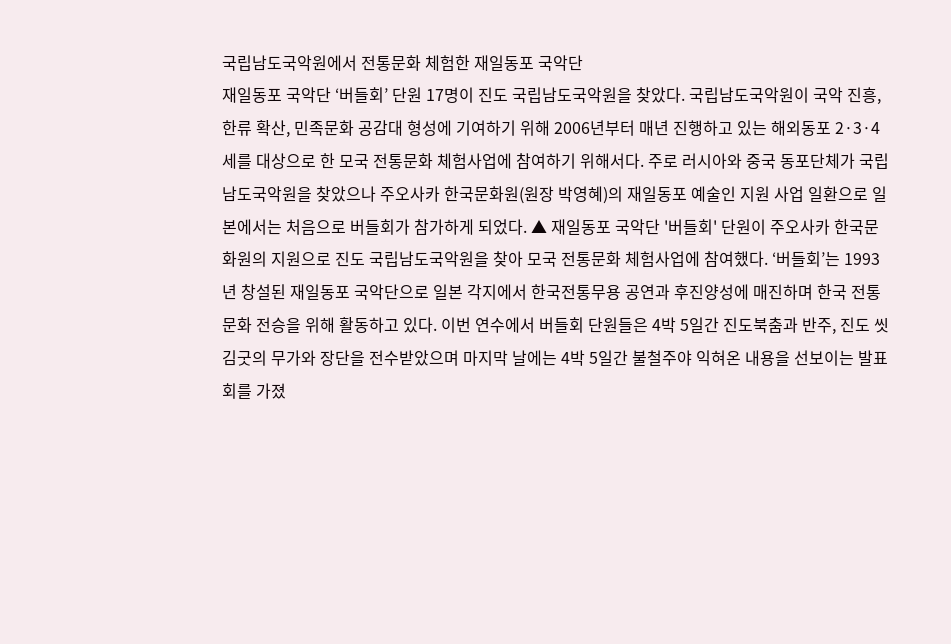국립남도국악원에서 전통문화 체험한 재일동포 국악단
재일동포 국악단 ‘버들회’ 단원 17명이 진도 국립남도국악원을 찾았다. 국립남도국악원이 국악 진흥, 한류 확산, 민족문화 공감대 형성에 기여하기 위해 2006년부터 매년 진행하고 있는 해외동포 2·3·4세를 대상으로 한 모국 전통문화 체험사업에 참여하기 위해서다. 주로 러시아와 중국 동포단체가 국립남도국악원을 찾았으나 주오사카 한국문화원(원장 박영혜)의 재일동포 예술인 지원 사업 일환으로 일본에서는 처음으로 버들회가 참가하게 되었다. ▲ 재일동포 국악단 '버들회' 단원이 주오사카 한국문화원의 지원으로 진도 국립남도국악원을 찾아 모국 전통문화 체험사업에 참여했다. ‘버들회’는 1993년 창설된 재일동포 국악단으로 일본 각지에서 한국전통무용 공연과 후진양성에 매진하며 한국 전통문화 전승을 위해 활동하고 있다. 이번 연수에서 버들회 단원들은 4박 5일간 진도북춤과 반주, 진도 씻김굿의 무가와 장단을 전수받았으며 마지막 날에는 4박 5일간 불철주야 익혀온 내용을 선보이는 발표회를 가졌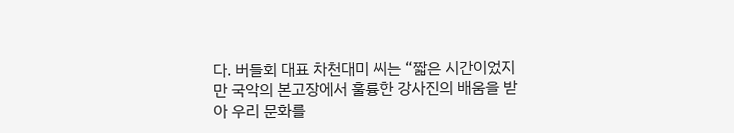다. 버들회 대표 차천대미 씨는 “짧은 시간이었지만 국악의 본고장에서 훌륭한 강사진의 배움을 받아 우리 문화를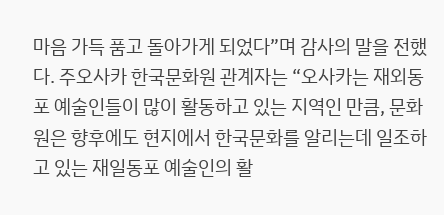마음 가득 품고 돌아가게 되었다”며 감사의 말을 전했다. 주오사카 한국문화원 관계자는 “오사카는 재외동포 예술인들이 많이 활동하고 있는 지역인 만큼, 문화원은 향후에도 현지에서 한국문화를 알리는데 일조하고 있는 재일동포 예술인의 활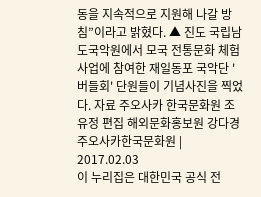동을 지속적으로 지원해 나갈 방침”이라고 밝혔다. ▲ 진도 국립남도국악원에서 모국 전통문화 체험사업에 참여한 재일동포 국악단 '버들회' 단원들이 기념사진을 찍었다. 자료 주오사카 한국문화원 조유정 편집 해외문화홍보원 강다경 주오사카한국문화원 | 2017.02.03
이 누리집은 대한민국 공식 전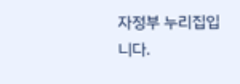자정부 누리집입니다.